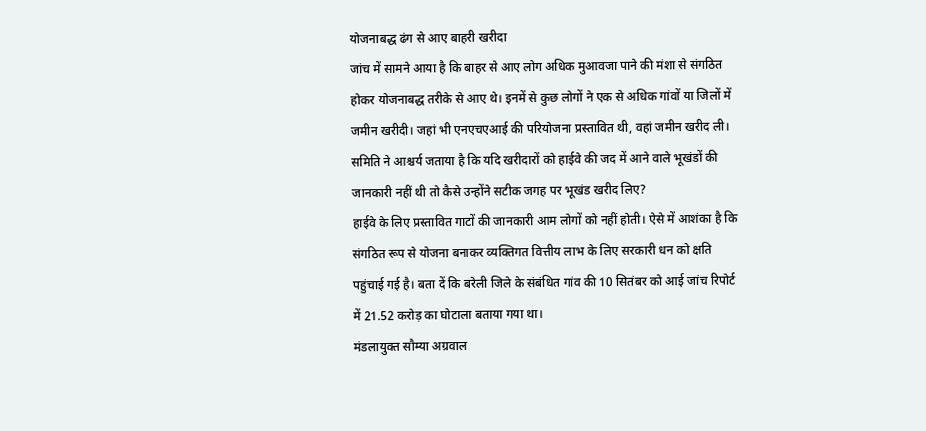योजनाबद्ध ढंग से आए बाहरी खरीदा
जांच में सामने आया है कि बाहर से आए लोग अधिक मुआवजा पाने की मंशा से संगठित होकर योजनाबद्ध तरीके से आए थे। इनमें से कुछ लोगों ने एक से अधिक गांवों या जिलों में जमीन खरीदी। जहां भी एनएचएआई की परियोजना प्रस्तावित थी, वहां जमीन खरीद ली। समिति ने आश्चर्य जताया है कि यदि खरीदारों को हाईवे की जद में आने वाले भूखंडों की जानकारी नहीं थी तो कैसे उन्होंने सटीक जगह पर भूखंड खरीद लिए?
हाईवे के लिए प्रस्तावित गाटों की जानकारी आम लोगों को नहीं होती। ऐसे में आशंका है कि संगठित रूप से योजना बनाकर व्यक्तिगत वित्तीय लाभ के लिए सरकारी धन को क्षति पहुंचाई गई है। बता दें कि बरेली जिले के संबंधित गांव की 10 सितंबर को आई जांच रिपोर्ट में 21.52 करोड़ का घोटाला बताया गया था।
मंडलायुक्त सौम्या अग्रवाल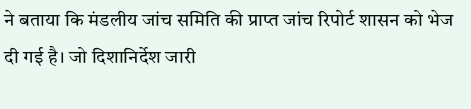ने बताया कि मंडलीय जांच समिति की प्राप्त जांच रिपोर्ट शासन को भेज दी गई है। जो दिशानिर्देश जारी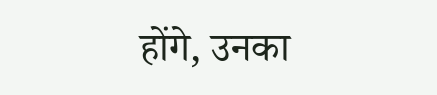होंगे, उनका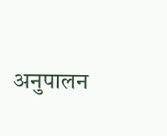अनुपालन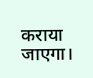कराया जाएगा।